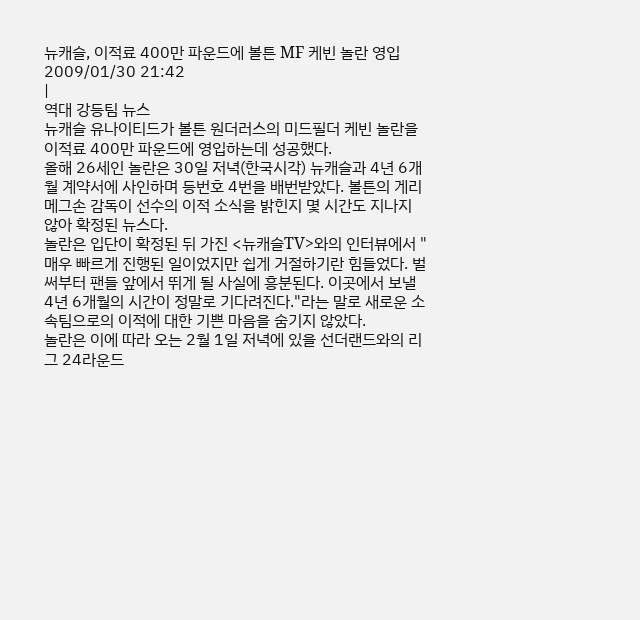뉴캐슬, 이적료 400만 파운드에 볼튼 MF 케빈 놀란 영입
2009/01/30 21:42
|
역대 강등팀 뉴스
뉴캐슬 유나이티드가 볼튼 원더러스의 미드필더 케빈 놀란을 이적료 400만 파운드에 영입하는데 성공했다.
올해 26세인 놀란은 30일 저녁(한국시각) 뉴캐슬과 4년 6개월 계약서에 사인하며 등번호 4번을 배번받았다. 볼튼의 게리 메그손 감독이 선수의 이적 소식을 밝힌지 몇 시간도 지나지 않아 확정된 뉴스다.
놀란은 입단이 확정된 뒤 가진 <뉴캐슬TV>와의 인터뷰에서 "매우 빠르게 진행된 일이었지만 쉽게 거절하기란 힘들었다. 벌써부터 팬들 앞에서 뛰게 될 사실에 흥분된다. 이곳에서 보낼 4년 6개월의 시간이 정말로 기다려진다."라는 말로 새로운 소속팀으로의 이적에 대한 기쁜 마음을 숨기지 않았다.
놀란은 이에 따라 오는 2월 1일 저녁에 있을 선더랜드와의 리그 24라운드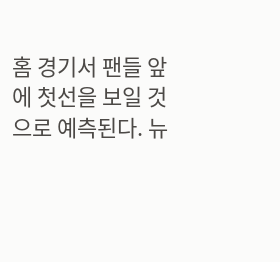홈 경기서 팬들 앞에 첫선을 보일 것으로 예측된다. 뉴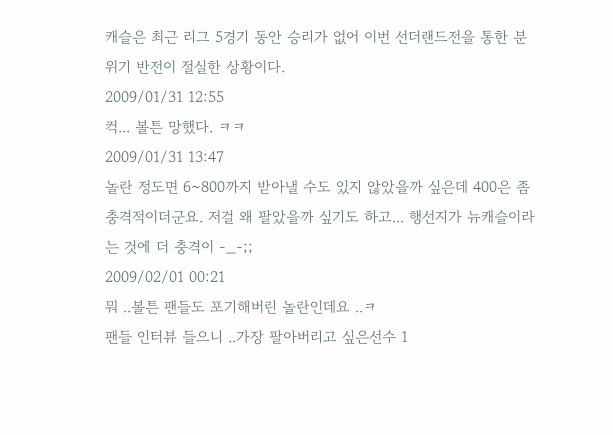캐슬은 최근 리그 5경기 동안 승리가 없어 이번 선더랜드전을 통한 분위기 반전이 절실한 상황이다.
2009/01/31 12:55
컥... 볼튼 망했다. ㅋㅋ
2009/01/31 13:47
놀란 정도면 6~800까지 받아낼 수도 있지 않았을까 싶은데 400은 좀 충격적이더군요. 저걸 왜 팔았을까 싶기도 하고... 행선지가 뉴캐슬이라는 것에 더 충격이 -_-;;
2009/02/01 00:21
뭐 ..볼튼 팬들도 포기해버린 놀란인데요 ..ㅋ
팬들 인터뷰 들으니 ..가장 팔아버리고 싶은선수 1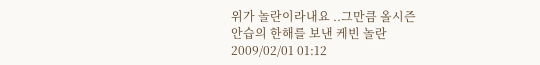위가 놀란이라내요 ..그만큼 올시즌
안습의 한해를 보낸 케빈 놀란
2009/02/01 01:12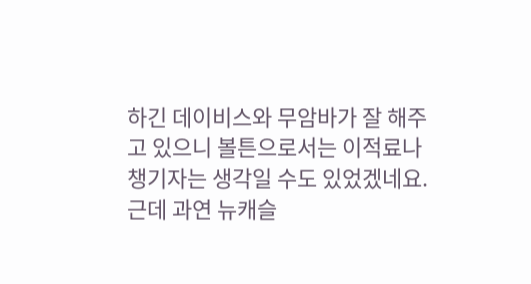하긴 데이비스와 무암바가 잘 해주고 있으니 볼튼으로서는 이적료나 챙기자는 생각일 수도 있었겠네요.
근데 과연 뉴캐슬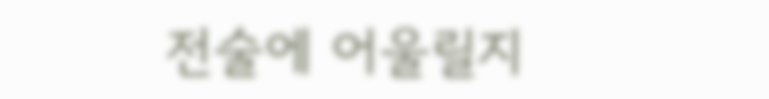전술에 어울릴지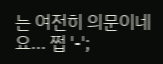는 여전히 의문이네요... 쩝 '-';